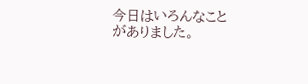今日はいろんなことがありました。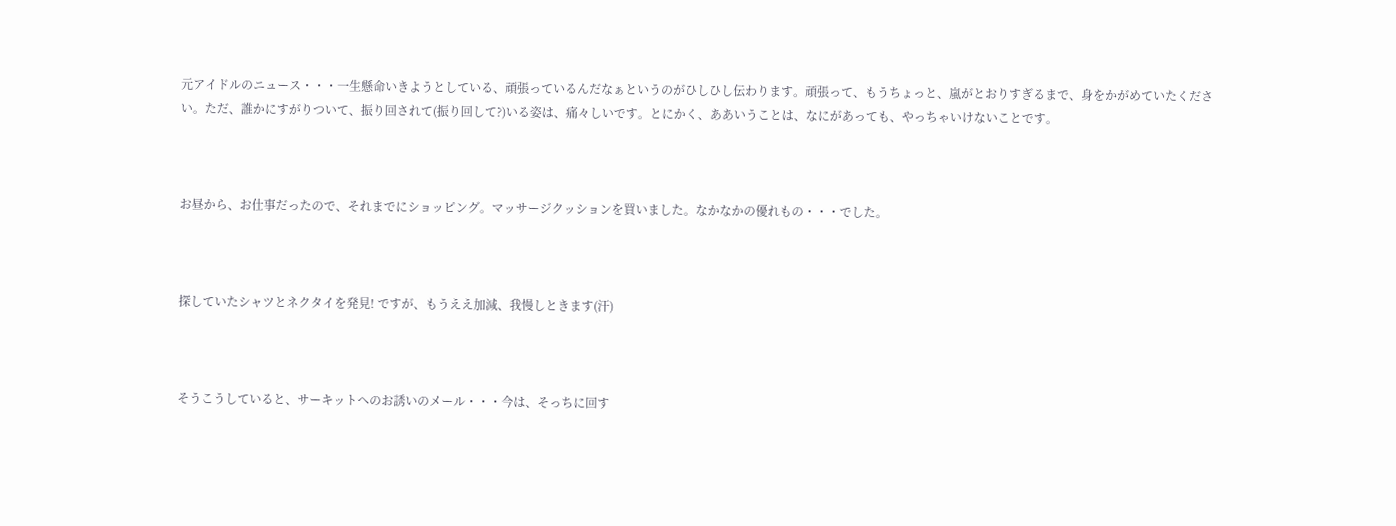元アイドルのニュース・・・一生懸命いきようとしている、頑張っているんだなぁというのがひしひし伝わります。頑張って、もうちょっと、嵐がとおりすぎるまで、身をかがめていたください。ただ、誰かにすがりついて、振り回されて(振り回して?)いる姿は、痛々しいです。とにかく、ああいうことは、なにがあっても、やっちゃいけないことです。



お昼から、お仕事だったので、それまでにショッピング。マッサージクッションを買いました。なかなかの優れもの・・・でした。



探していたシャツとネクタイを発見! ですが、もうええ加減、我慢しときます(汗)



そうこうしていると、サーキットへのお誘いのメール・・・今は、そっちに回す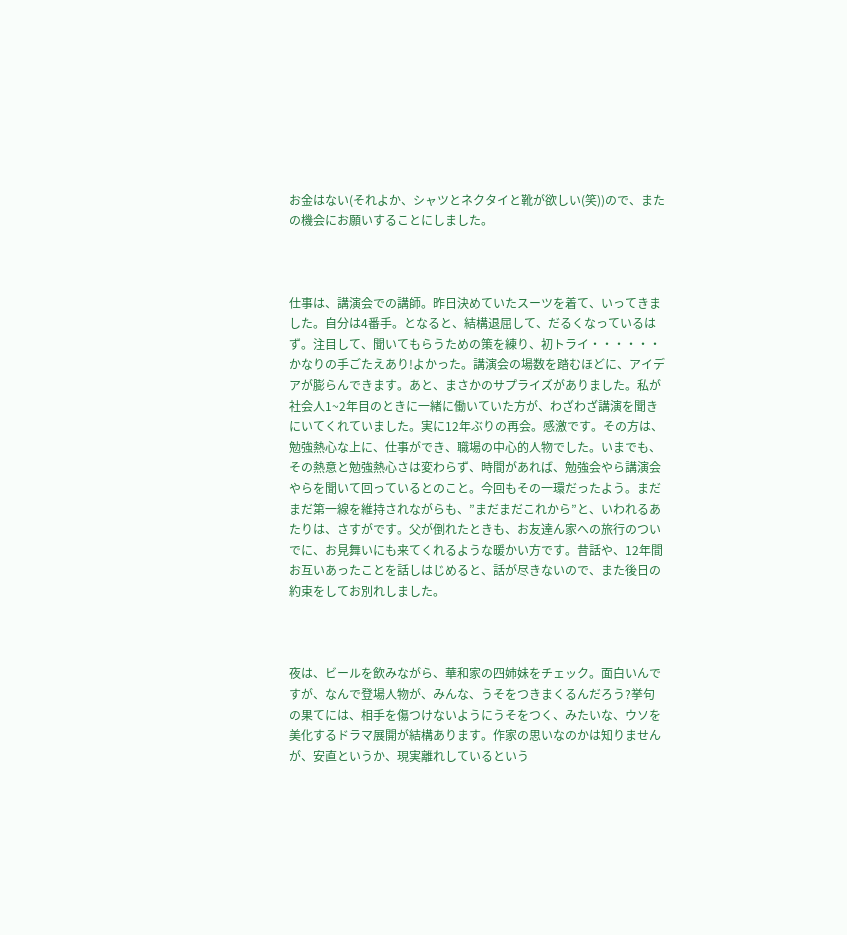お金はない(それよか、シャツとネクタイと靴が欲しい(笑))ので、またの機会にお願いすることにしました。



仕事は、講演会での講師。昨日決めていたスーツを着て、いってきました。自分は4番手。となると、結構退屈して、だるくなっているはず。注目して、聞いてもらうための策を練り、初トライ・・・・・・かなりの手ごたえあり!よかった。講演会の場数を踏むほどに、アイデアが膨らんできます。あと、まさかのサプライズがありました。私が社会人1~2年目のときに一緒に働いていた方が、わざわざ講演を聞きにいてくれていました。実に12年ぶりの再会。感激です。その方は、勉強熱心な上に、仕事ができ、職場の中心的人物でした。いまでも、その熱意と勉強熱心さは変わらず、時間があれば、勉強会やら講演会やらを聞いて回っているとのこと。今回もその一環だったよう。まだまだ第一線を維持されながらも、”まだまだこれから”と、いわれるあたりは、さすがです。父が倒れたときも、お友達ん家への旅行のついでに、お見舞いにも来てくれるような暖かい方です。昔話や、12年間お互いあったことを話しはじめると、話が尽きないので、また後日の約束をしてお別れしました。



夜は、ビールを飲みながら、華和家の四姉妹をチェック。面白いんですが、なんで登場人物が、みんな、うそをつきまくるんだろう?挙句の果てには、相手を傷つけないようにうそをつく、みたいな、ウソを美化するドラマ展開が結構あります。作家の思いなのかは知りませんが、安直というか、現実離れしているという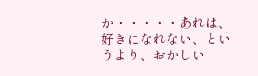か・・・・・あれは、好きになれない、というより、おかしい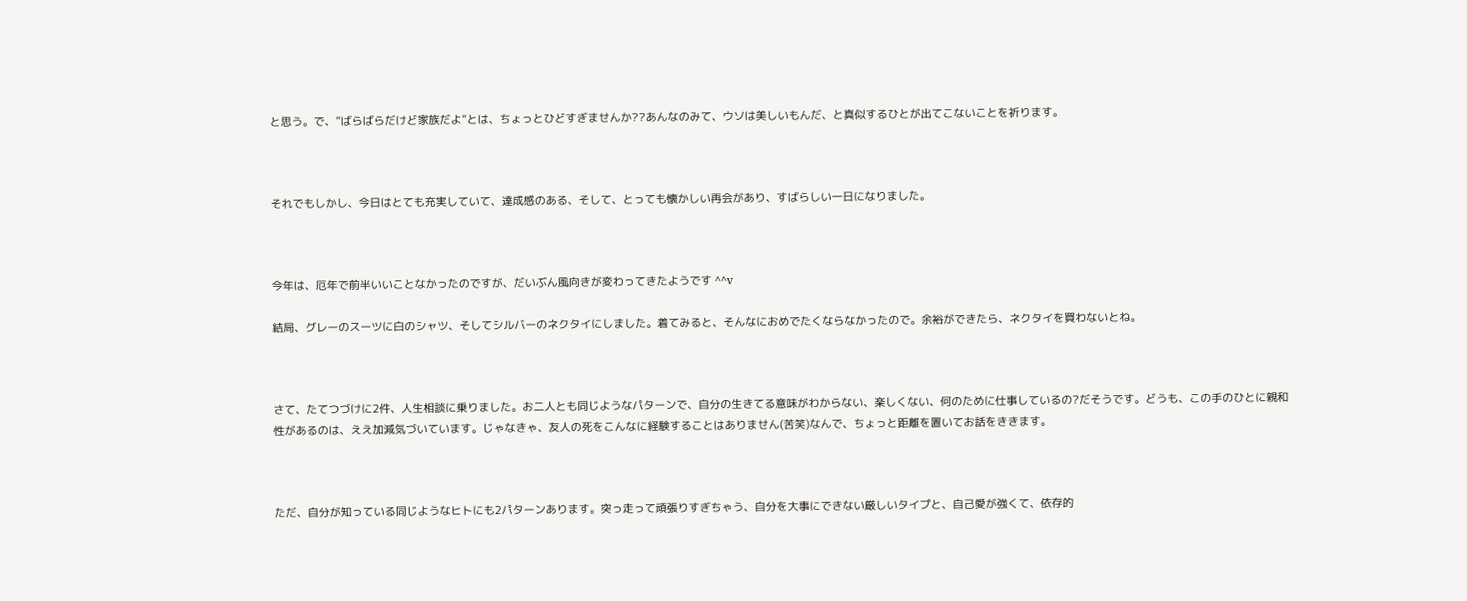と思う。で、”ばらばらだけど家族だよ”とは、ちょっとひどすぎませんか??あんなのみて、ウソは美しいもんだ、と真似するひとが出てこないことを祈ります。



それでもしかし、今日はとても充実していて、達成感のある、そして、とっても懐かしい再会があり、すばらしい一日になりました。



今年は、厄年で前半いいことなかったのですが、だいぶん風向きが変わってきたようです ^^v

結局、グレーのスーツに白のシャツ、そしてシルバーのネクタイにしました。着てみると、そんなにおめでたくならなかったので。余裕ができたら、ネクタイを買わないとね。



さて、たてつづけに2件、人生相談に乗りました。お二人とも同じようなパターンで、自分の生きてる意味がわからない、楽しくない、何のために仕事しているの?だそうです。どうも、この手のひとに親和性があるのは、ええ加減気づいています。じゃなきゃ、友人の死をこんなに経験することはありません(苦笑)なんで、ちょっと距離を置いてお話をききます。



ただ、自分が知っている同じようなヒトにも2パターンあります。突っ走って頑張りすぎちゃう、自分を大事にできない厳しいタイプと、自己愛が強くて、依存的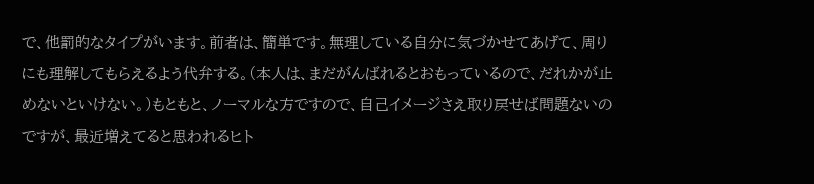で、他罰的なタイプがいます。前者は、簡単です。無理している自分に気づかせてあげて、周りにも理解してもらえるよう代弁する。(本人は、まだがんばれるとおもっているので、だれかが止めないといけない。)もともと、ノーマルな方ですので、自己イメージさえ取り戻せば問題ないのですが、最近増えてると思われるヒト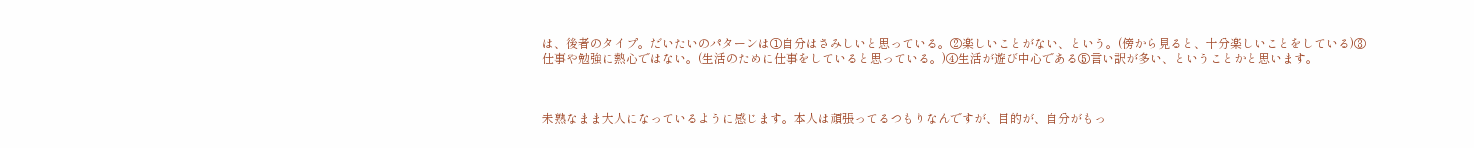は、後者のタイプ。だいたいのパターンは①自分はさみしいと思っている。②楽しいことがない、という。(傍から見ると、十分楽しいことをしている)③仕事や勉強に熱心ではない。(生活のために仕事をしていると思っている。)④生活が遊び中心である⑤言い訳が多い、ということかと思います。



未熟なまま大人になっているように感じます。本人は頑張ってるつもりなんですが、目的が、自分がもっ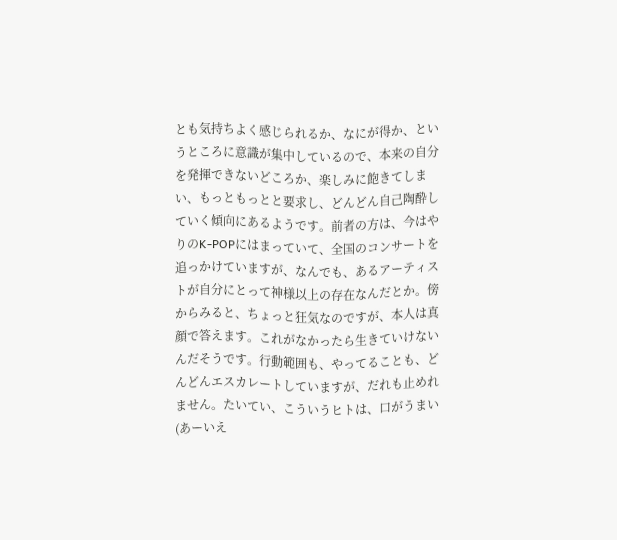とも気持ちよく感じられるか、なにが得か、というところに意識が集中しているので、本来の自分を発揮できないどころか、楽しみに飽きてしまい、もっともっとと要求し、どんどん自己陶酔していく傾向にあるようです。前者の方は、今はやりのK-POPにはまっていて、全国のコンサートを追っかけていますが、なんでも、あるアーティストが自分にとって神様以上の存在なんだとか。傍からみると、ちょっと狂気なのですが、本人は真顔で答えます。これがなかったら生きていけないんだそうです。行動範囲も、やってることも、どんどんエスカレートしていますが、だれも止めれません。たいてい、こういうヒトは、口がうまい(あーいえ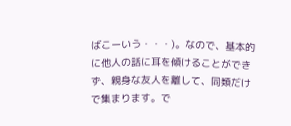ばこーいう・・・)。なので、基本的に他人の話に耳を傾けることができず、親身な友人を離して、同類だけで集まります。で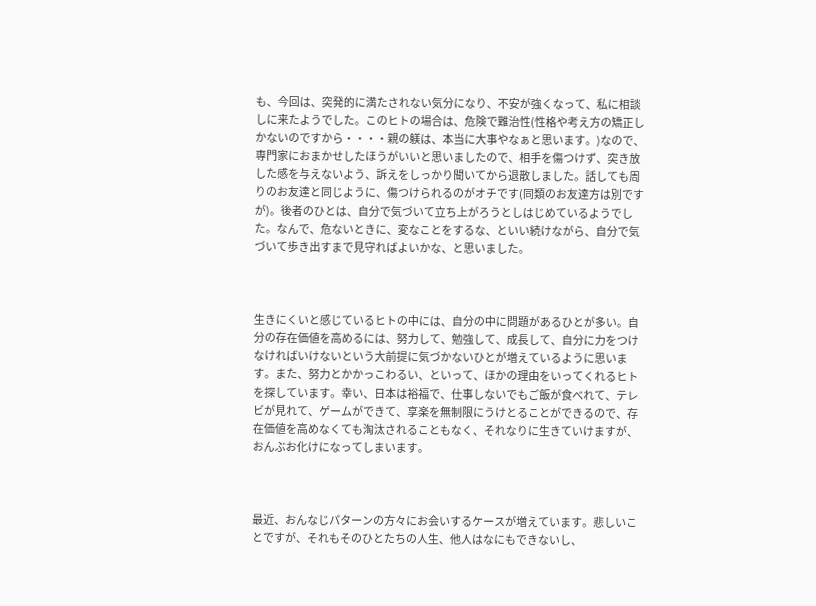も、今回は、突発的に満たされない気分になり、不安が強くなって、私に相談しに来たようでした。このヒトの場合は、危険で難治性(性格や考え方の矯正しかないのですから・・・・親の躾は、本当に大事やなぁと思います。)なので、専門家におまかせしたほうがいいと思いましたので、相手を傷つけず、突き放した感を与えないよう、訴えをしっかり聞いてから退散しました。話しても周りのお友達と同じように、傷つけられるのがオチです(同類のお友達方は別ですが)。後者のひとは、自分で気づいて立ち上がろうとしはじめているようでした。なんで、危ないときに、変なことをするな、といい続けながら、自分で気づいて歩き出すまで見守ればよいかな、と思いました。



生きにくいと感じているヒトの中には、自分の中に問題があるひとが多い。自分の存在価値を高めるには、努力して、勉強して、成長して、自分に力をつけなければいけないという大前提に気づかないひとが増えているように思います。また、努力とかかっこわるい、といって、ほかの理由をいってくれるヒトを探しています。幸い、日本は裕福で、仕事しないでもご飯が食べれて、テレビが見れて、ゲームができて、享楽を無制限にうけとることができるので、存在価値を高めなくても淘汰されることもなく、それなりに生きていけますが、おんぶお化けになってしまいます。



最近、おんなじパターンの方々にお会いするケースが増えています。悲しいことですが、それもそのひとたちの人生、他人はなにもできないし、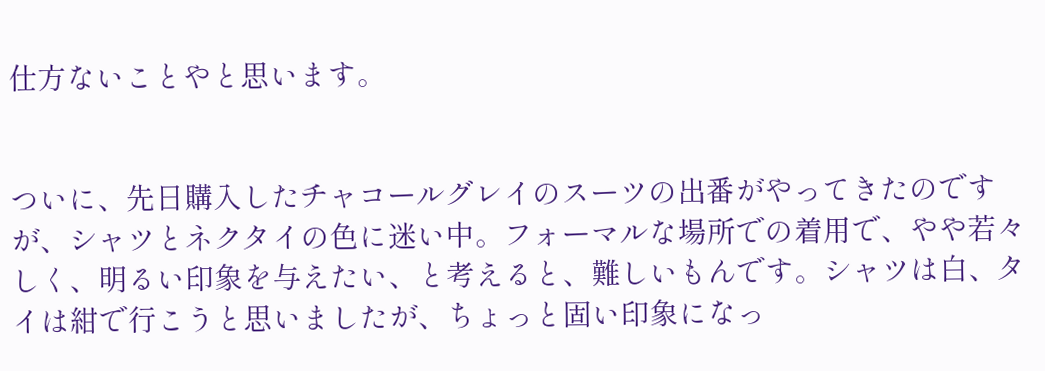仕方ないことやと思います。


ついに、先日購入したチャコールグレイのスーツの出番がやってきたのですが、シャツとネクタイの色に迷い中。フォーマルな場所での着用で、やや若々しく、明るい印象を与えたい、と考えると、難しいもんです。シャツは白、タイは紺で行こうと思いましたが、ちょっと固い印象になっ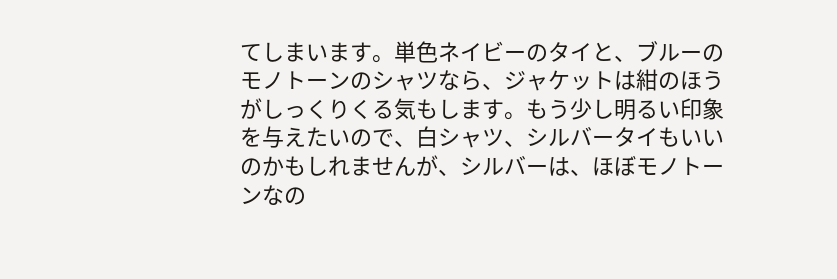てしまいます。単色ネイビーのタイと、ブルーのモノトーンのシャツなら、ジャケットは紺のほうがしっくりくる気もします。もう少し明るい印象を与えたいので、白シャツ、シルバータイもいいのかもしれませんが、シルバーは、ほぼモノトーンなの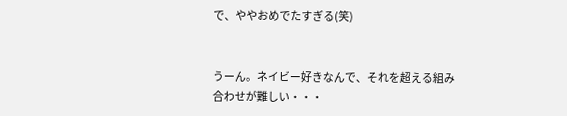で、ややおめでたすぎる(笑)


うーん。ネイビー好きなんで、それを超える組み合わせが難しい・・・